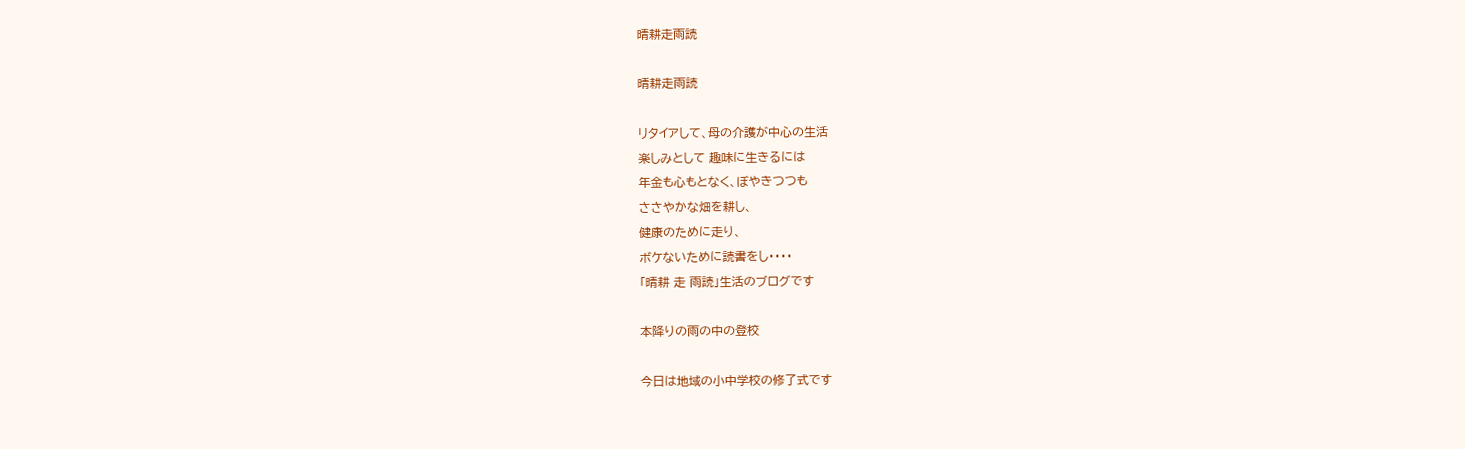晴耕走雨読

晴耕走雨読

リタイアして、母の介護が中心の生活
楽しみとして 趣味に生きるには
年金も心もとなく、ぼやきつつも
ささやかな畑を耕し、
健康のために走り、
ボケないために読書をし・・・・
「晴耕 走 雨読」生活のブログです

本降りの雨の中の登校

今日は地域の小中学校の修了式です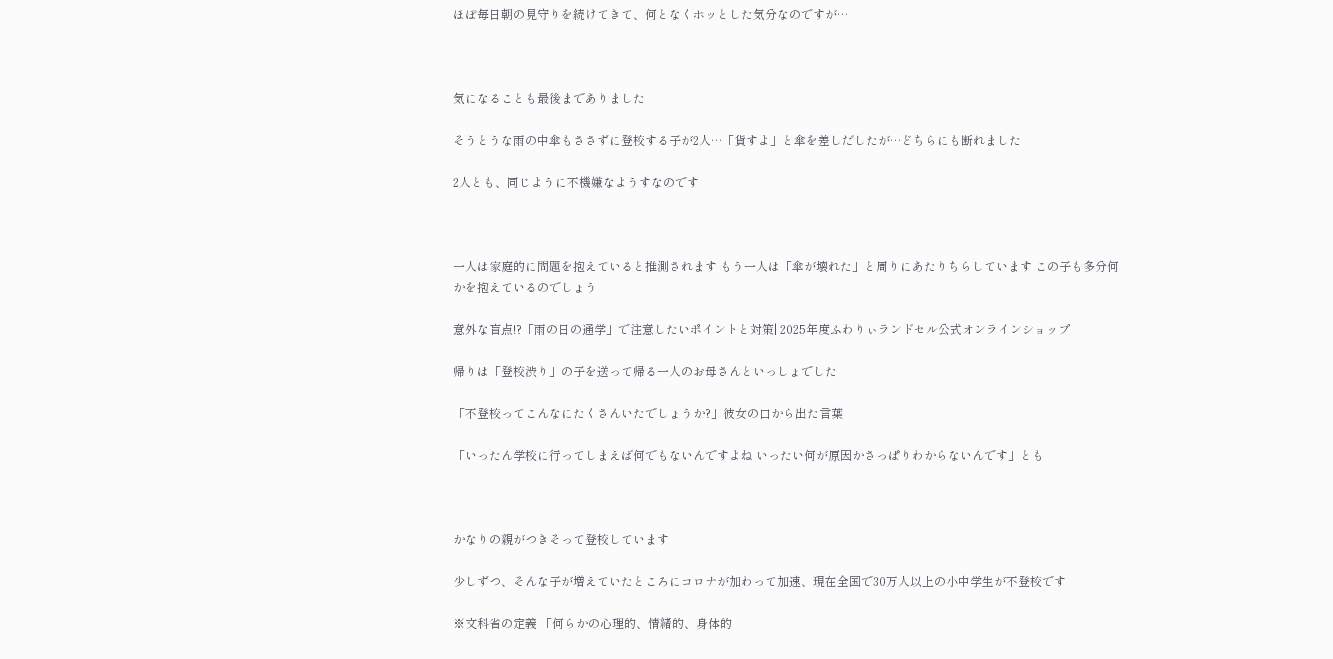ほぼ毎日朝の見守りを続けてきて、何となくホッとした気分なのですが…



気になることも最後までありました

そうとうな雨の中傘もささずに登校する子が2人…「貨すよ」と傘を差しだしたが…どちらにも断れました

2人とも、同じように不機嫌なようすなのです



一人は家庭的に問題を抱えていると推測されます もう一人は「傘が壊れた」と周りにあたりちらしています この子も多分何かを抱えているのでしょう

意外な盲点!?「雨の日の通学」で注意したいポイントと対策| 2025年度ふわりぃランドセル公式オンラインショップ

帰りは「登校渋り」の子を送って帰る一人のお母さんといっしょでした

「不登校ってこんなにたくさんいたでしょうか?」彼女の口から出た言葉

「いったん学校に行ってしまえば何でもないんですよね いったい何が原因かさっぱりわからないんです」とも



かなりの親がつきそって登校しています

少しずつ、そんな子が増えていたところにコロナが加わって加速、現在全国で30万人以上の小中学生が不登校です

※文科省の定義 「何らかの心理的、情緒的、身体的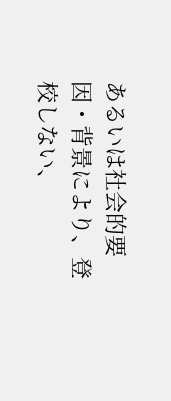あるいは社会的要因・背景により、登校しない、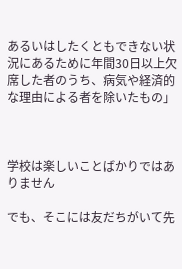あるいはしたくともできない状況にあるために年間30日以上欠席した者のうち、病気や経済的な理由による者を除いたもの」



学校は楽しいことばかりではありません

でも、そこには友だちがいて先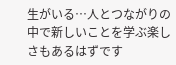生がいる…人とつながりの中で新しいことを学ぶ楽しさもあるはずです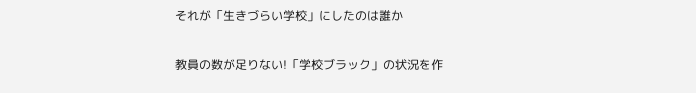それが「生きづらい学校」にしたのは誰か

教員の数が足りない!「学校ブラック」の状況を作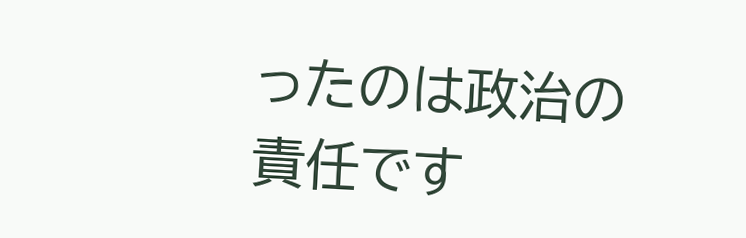ったのは政治の責任です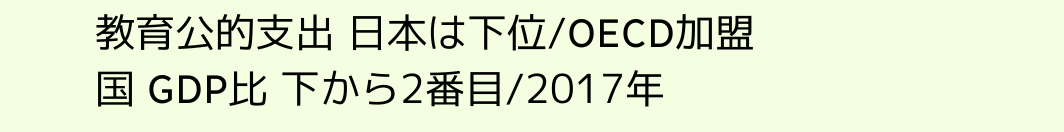教育公的支出 日本は下位/OECD加盟国 GDP比 下から2番目/2017年